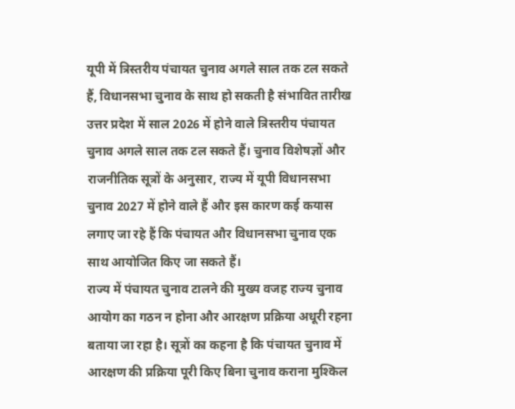यूपी में त्रिस्तरीय पंचायत चुनाव अगले साल तक टल सकते हैं, विधानसभा चुनाव के साथ हो सकती है संभावित तारीख
उत्तर प्रदेश में साल 2026 में होने वाले त्रिस्तरीय पंचायत चुनाव अगले साल तक टल सकते हैं। चुनाव विशेषज्ञों और राजनीतिक सूत्रों के अनुसार, राज्य में यूपी विधानसभा चुनाव 2027 में होने वाले हैं और इस कारण कई कयास लगाए जा रहे हैं कि पंचायत और विधानसभा चुनाव एक साथ आयोजित किए जा सकते हैं।
राज्य में पंचायत चुनाव टालने की मुख्य वजह राज्य चुनाव आयोग का गठन न होना और आरक्षण प्रक्रिया अधूरी रहना बताया जा रहा है। सूत्रों का कहना है कि पंचायत चुनाव में आरक्षण की प्रक्रिया पूरी किए बिना चुनाव कराना मुश्किल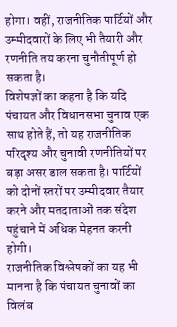होगा। वहीं, राजनीतिक पार्टियों और उम्मीदवारों के लिए भी तैयारी और रणनीति तय करना चुनौतीपूर्ण हो सकता है।
विशेषज्ञों का कहना है कि यदि पंचायत और विधानसभा चुनाव एक साथ होते हैं, तो यह राजनीतिक परिदृश्य और चुनावी रणनीतियों पर बड़ा असर डाल सकता है। पार्टियों को दोनों स्तरों पर उम्मीदवार तैयार करने और मतदाताओं तक संदेश पहुंचाने में अधिक मेहनत करनी होगी।
राजनीतिक विश्लेषकों का यह भी मानना है कि पंचायत चुनावों का विलंब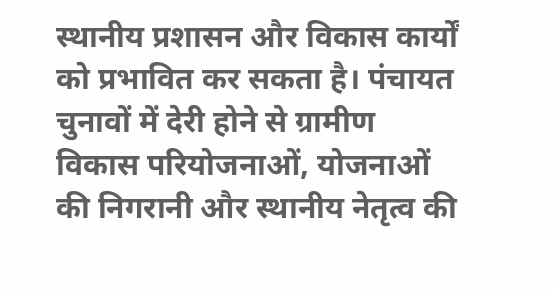स्थानीय प्रशासन और विकास कार्यों को प्रभावित कर सकता है। पंचायत चुनावों में देरी होने से ग्रामीण विकास परियोजनाओं, योजनाओं की निगरानी और स्थानीय नेतृत्व की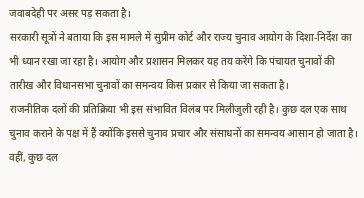जवाबदेही पर असर पड़ सकता है।
सरकारी सूत्रों ने बताया कि इस मामले में सुप्रीम कोर्ट और राज्य चुनाव आयोग के दिशा-निर्देश का भी ध्यान रखा जा रहा है। आयोग और प्रशासन मिलकर यह तय करेंगे कि पंचायत चुनावों की तारीख और विधानसभा चुनावों का समन्वय किस प्रकार से किया जा सकता है।
राजनीतिक दलों की प्रतिक्रिया भी इस संभावित विलंब पर मिलीजुली रही है। कुछ दल एक साथ चुनाव कराने के पक्ष में हैं क्योंकि इससे चुनाव प्रचार और संसाधनों का समन्वय आसान हो जाता है। वहीं, कुछ दल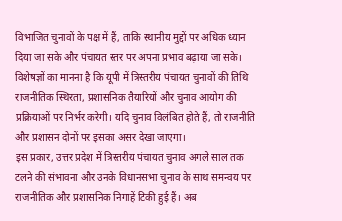विभाजित चुनावों के पक्ष में हैं, ताकि स्थानीय मुद्दों पर अधिक ध्यान दिया जा सके और पंचायत स्तर पर अपना प्रभाव बढ़ाया जा सके।
विशेषज्ञों का मानना है कि यूपी में त्रिस्तरीय पंचायत चुनावों की तिथि राजनीतिक स्थिरता, प्रशासनिक तैयारियों और चुनाव आयोग की प्रक्रियाओं पर निर्भर करेगी। यदि चुनाव विलंबित होते हैं, तो राजनीति और प्रशासन दोनों पर इसका असर देखा जाएगा।
इस प्रकार, उत्तर प्रदेश में त्रिस्तरीय पंचायत चुनाव अगले साल तक टलने की संभावना और उनके विधानसभा चुनाव के साथ समन्वय पर राजनीतिक और प्रशासनिक निगाहें टिकी हुई हैं। अब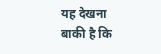यह देखना बाकी है कि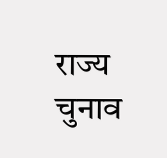राज्य चुनाव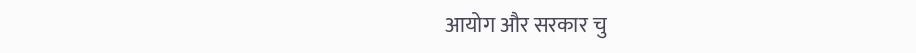आयोग और सरकार चु